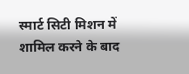स्मार्ट सिटी मिशन में शामिल करने के बाद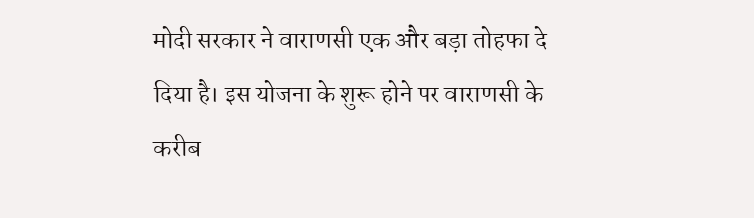मोदी सरकार ने वाराणसी एक और बड़ा तोहफा दे दिया है। इस योजना के शुरू होने पर वाराणसी के करीब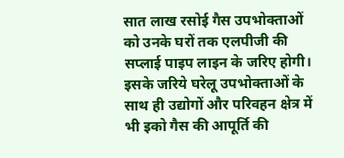सात लाख रसोई गैस उपभोक्ताओं को उनके घरों तक एलपीजी की सप्लाई पाइप लाइन के जरिए होगी। इसके जरिये घरेलू उपभोक्ताओं के साथ ही उद्योगों और परिवहन क्षेत्र में भी इको गैस की आपूर्ति की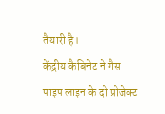तैयारी है।
केंद्रीय कैबिनेट ने गैस पाइप लाइन के दो प्रोजेक्ट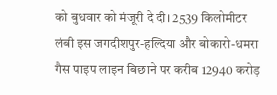को बुधवार को मंजूरी दे दी। 2539 किलोमीटर लंबी इस जगदीशपुर-हल्दिया और बोकारो-धमरा गैस पाइप लाइन बिछाने पर करीब 12940 करोड़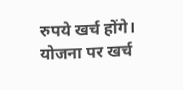रुपये खर्च होंगे। योजना पर खर्च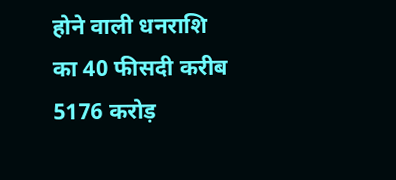होने वाली धनराशि का 40 फीसदी करीब 5176 करोड़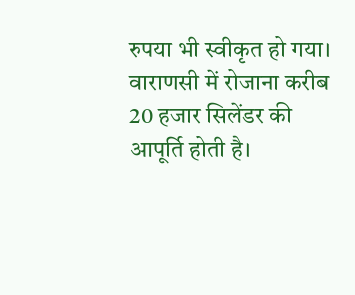रुपया भी स्वीकृत हो गया।
वाराणसी में रोजाना करीब 20 हजार सिलेंडर की आपूर्ति होती है।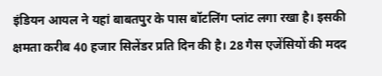इंडियन आयल ने यहां बाबतपुर के पास बॉटलिंग प्लांट लगा रखा है। इसकी क्षमता करीब 40 हजार सिलेंडर प्रति दिन की है। 28 गैस एजेंसियों की मदद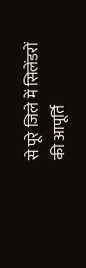से पूरे जिले में सिलेंडरों की आपूर्ति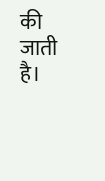की जाती है।